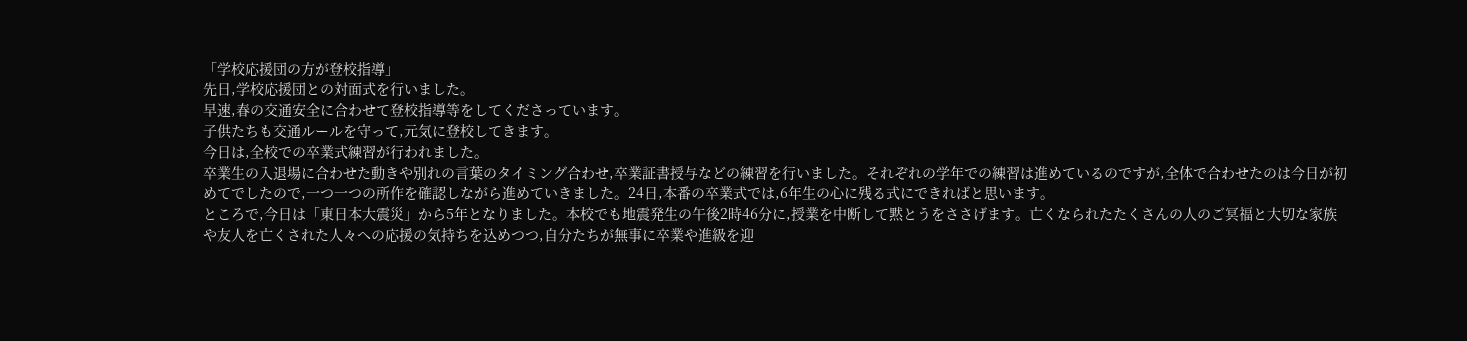「学校応援団の方が登校指導」
先日,学校応援団との対面式を行いました。
早速,春の交通安全に合わせて登校指導等をしてくださっています。
子供たちも交通ルールを守って,元気に登校してきます。
今日は,全校での卒業式練習が行われました。
卒業生の入退場に合わせた動きや別れの言葉のタイミング合わせ,卒業証書授与などの練習を行いました。それぞれの学年での練習は進めているのですが,全体で合わせたのは今日が初めてでしたので,一つ一つの所作を確認しながら進めていきました。24日,本番の卒業式では,6年生の心に残る式にできればと思います。
ところで,今日は「東日本大震災」から5年となりました。本校でも地震発生の午後2時46分に,授業を中断して黙とうをささげます。亡くなられたたくさんの人のご冥福と大切な家族や友人を亡くされた人々への応援の気持ちを込めつつ,自分たちが無事に卒業や進級を迎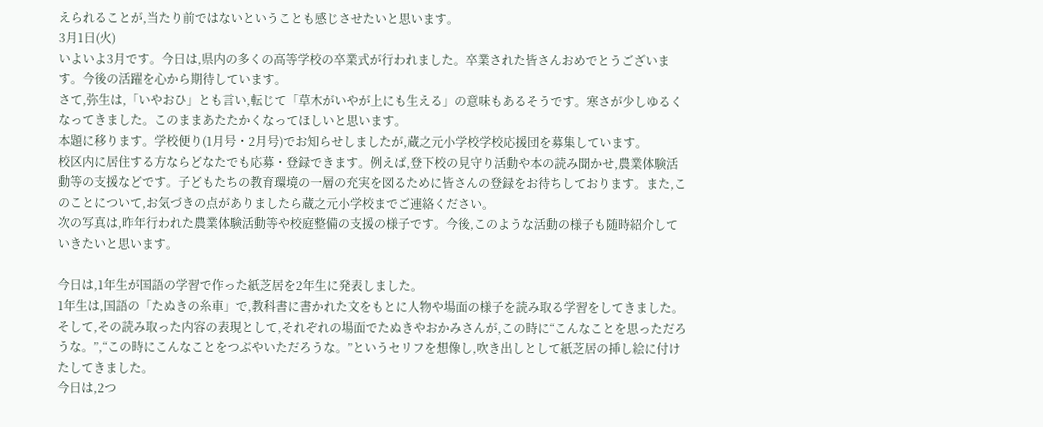えられることが,当たり前ではないということも感じさせたいと思います。
3月1日(火)
いよいよ3月です。今日は,県内の多くの高等学校の卒業式が行われました。卒業された皆さんおめでとうございます。今後の活躍を心から期待しています。
さて,弥生は,「いやおひ」とも言い,転じて「草木がいやが上にも生える」の意味もあるそうです。寒さが少しゆるくなってきました。このままあたたかくなってほしいと思います。
本題に移ります。学校便り(1月号・2月号)でお知らせしましたが,蔵之元小学校学校応援団を募集しています。
校区内に居住する方ならどなたでも応募・登録できます。例えば,登下校の見守り活動や本の読み聞かせ,農業体験活動等の支援などです。子どもたちの教育環境の一層の充実を図るために皆さんの登録をお待ちしております。また,このことについて,お気づきの点がありましたら蔵之元小学校までご連絡ください。
次の写真は,昨年行われた農業体験活動等や校庭整備の支援の様子です。今後,このような活動の様子も随時紹介していきたいと思います。

今日は,1年生が国語の学習で作った紙芝居を2年生に発表しました。
1年生は,国語の「たぬきの糸車」で,教科書に書かれた文をもとに人物や場面の様子を読み取る学習をしてきました。そして,その読み取った内容の表現として,それぞれの場面でたぬきやおかみさんが,この時に“こんなことを思っただろうな。”,“この時にこんなことをつぶやいただろうな。”というセリフを想像し,吹き出しとして紙芝居の挿し絵に付けたしてきました。
今日は,2つ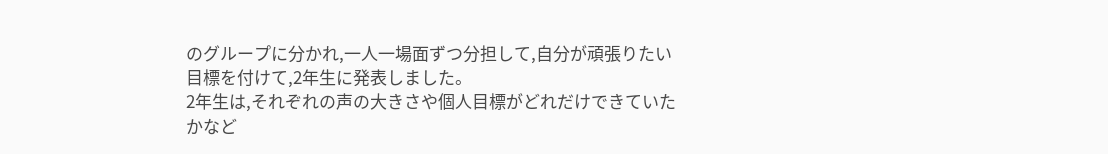のグループに分かれ,一人一場面ずつ分担して,自分が頑張りたい目標を付けて,2年生に発表しました。
2年生は,それぞれの声の大きさや個人目標がどれだけできていたかなど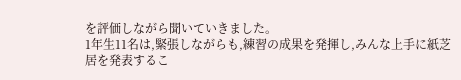を評価しながら聞いていきました。
1年生11名は,緊張しながらも,練習の成果を発揮し,みんな上手に紙芝居を発表するこ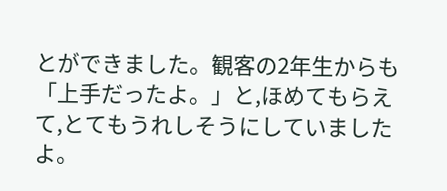とができました。観客の2年生からも「上手だったよ。」と,ほめてもらえて,とてもうれしそうにしていましたよ。